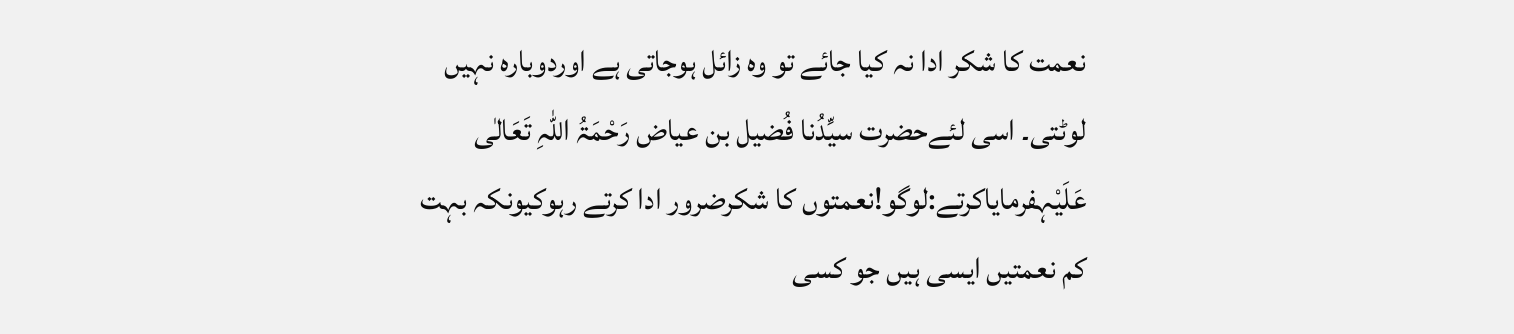نعمت کا شکر ادا نہ کیا جائے تو وہ زائل ہوجاتی ہے اوردوبارہ نہیں لوٹتی۔ اسی لئےحضرت سیِّدُنا فُضیل بن عیاض رَحْمَۃُ اللہِ تَعَالٰی عَلَیْہفرمایاکرتے:لوگو!نعمتوں کا شکرضرور ادا کرتے رہوکیونکہ بہت کم نعمتیں ایسی ہیں جو کسی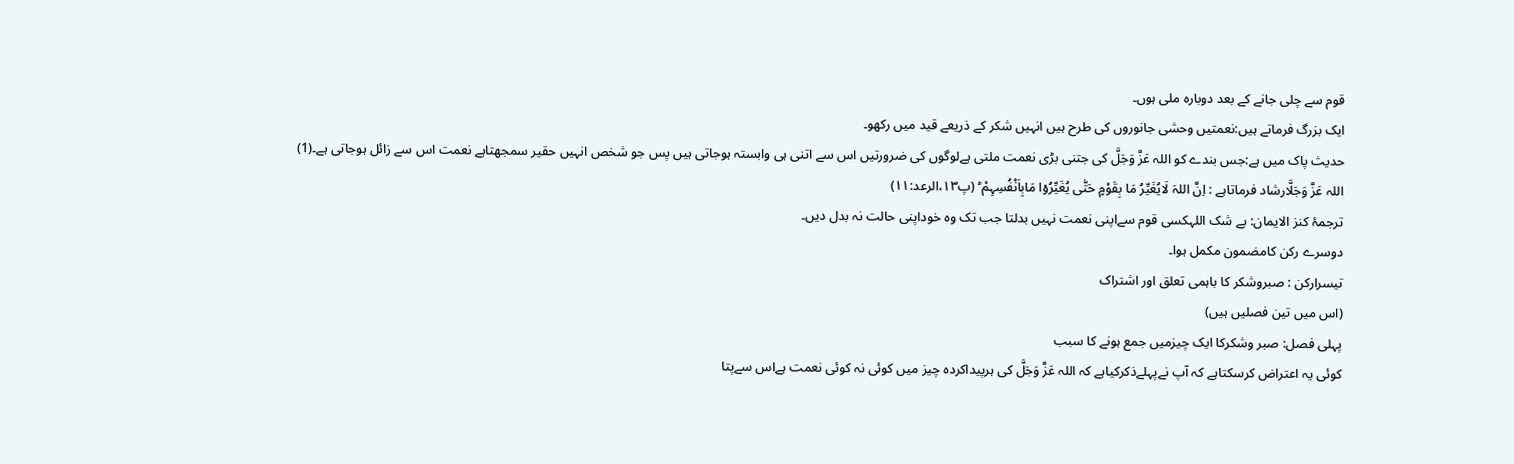قوم سے چلی جانے کے بعد دوبارہ ملی ہوں۔
ایک بزرگ فرماتے ہیں:نعمتیں وحشی جانوروں کی طرح ہیں انہیں شکر کے ذریعے قید میں رکھو۔
حدیث پاک میں ہے:جس بندے کو اللہ عَزَّ وَجَلَّ کی جتنی بڑی نعمت ملتی ہےلوگوں کی ضرورتیں اس سے اتنی ہی وابستہ ہوجاتی ہیں پس جو شخص انہیں حقیر سمجھتاہے نعمت اس سے زائل ہوجاتی ہے۔(1)
اللہ عَزَّ وَجَلَّارشاد فرماتاہے : اِنَّ اللہَ لَایُغَیِّرُ مَا بِقَوْمٍ حَتّٰی یُغَیِّرُوۡا مَابِاَنْفُسِہِمْ ؕ (پ۱۳،الرعد:۱۱)
ترجمۂ کنز الایمان: بے شک اللہکسی قوم سےاپنی نعمت نہیں بدلتا جب تک وہ خوداپنی حالت نہ بدل دیں۔
دوسرے رکن کامضمون مکمل ہوا۔
تیسرارکن : صبروشکر کا باہمی تعلق اور اشتراک
(اس میں تین فصلیں ہیں)
پہلی فصل: صبر وشکرکا ایک چیزمیں جمع ہونے کا سبب
کوئی یہ اعتراض کرسکتاہے کہ آپ نےپہلےذکرکیاہے کہ اللہ عَزَّ وَجَلَّ کی ہرپیداکردہ چیز میں کوئی نہ کوئی نعمت ہےاس سےپتا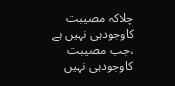چلاکہ مصیبت کاوجودہی نہیں ہے ،جب مصیبت کاوجودہی نہیں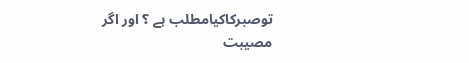توصبرکاکیامطلب ہے ؟ اور اگر مصیبت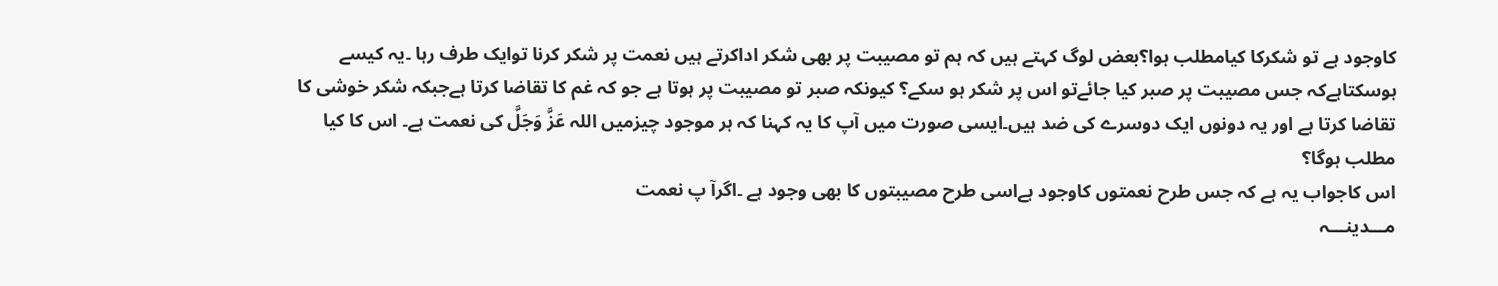کاوجود ہے تو شکرکا کیامطلب ہوا؟بعض لوگ کہتے ہیں کہ ہم تو مصیبت پر بھی شکر اداکرتے ہیں نعمت پر شکر کرنا توایک طرف رہا ۔یہ کیسے ہوسکتاہےکہ جس مصیبت پر صبر کیا جائےتو اس پر شکر ہو سکے؟ کیونکہ صبر تو مصیبت پر ہوتا ہے جو کہ غم کا تقاضا کرتا ہےجبکہ شکر خوشی کا تقاضا کرتا ہے اور یہ دونوں ایک دوسرے کی ضد ہیں۔ایسی صورت میں آپ کا یہ کہنا کہ ہر موجود چیزمیں اللہ عَزَّ وَجَلَّ کی نعمت ہے۔ اس کا کیا مطلب ہوگا؟
اس کاجواب یہ ہے کہ جس طرح نعمتوں کاوجود ہےاسی طرح مصیبتوں کا بھی وجود ہے ۔اگرآ پ نعمت
مـــدینـــہ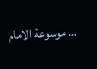… موسوعة الامام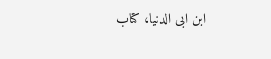ابن ابی الدنیا، کتاب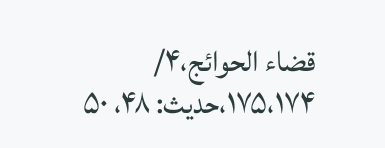قضاء الحوائج،۴/ ۱۷۵،۱۷۴،حدیث: ۴۸، ۵۰